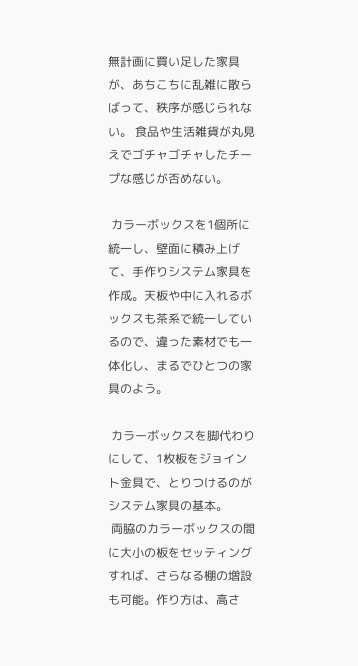無計画に買い足した家具が、あちこちに乱雑に散らばって、秩序が感じられない。 食品や生活雑貨が丸見えでゴチャゴチャしたチープな感じが否めない。

 カラーボックスを1個所に統一し、壁面に積み上げて、手作りシステム家具を作成。天板や中に入れるボックスも茶系で統一しているので、違った素材でも一体化し、まるでひとつの家具のよう。

 カラーボックスを脚代わりにして、1枚板をジョイント金具で、とりつけるのがシステム家具の基本。
 両脇のカラーボックスの間に大小の板をセッティングすれば、さらなる棚の増設も可能。作り方は、高さ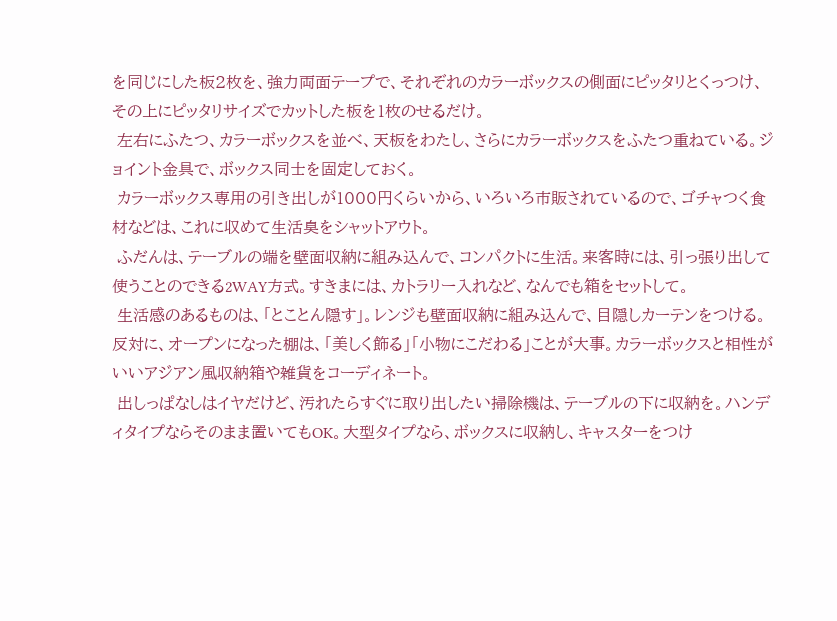を同じにした板2枚を、強力両面テープで、それぞれのカラーボックスの側面にピッタリとくっつけ、その上にピッタリサイズでカットした板を1枚のせるだけ。
 左右にふたつ、カラーボックスを並べ、天板をわたし、さらにカラーボックスをふたつ重ねている。ジョイント金具で、ボックス同士を固定しておく。
 カラーボックス専用の引き出しが1000円くらいから、いろいろ市販されているので、ゴチャつく食材などは、これに収めて生活臭をシャットアウト。
 ふだんは、テーブルの端を壁面収納に組み込んで、コンパクトに生活。来客時には、引っ張り出して使うことのできる2WAY方式。すきまには、カトラリー入れなど、なんでも箱をセットして。
 生活感のあるものは、「とことん隠す」。レンジも壁面収納に組み込んで、目隠しカーテンをつける。反対に、オープンになった棚は、「美しく飾る」「小物にこだわる」ことが大事。カラーボックスと相性がいいアジアン風収納箱や雑貨をコーディネート。
 出しっぱなしはイヤだけど、汚れたらすぐに取り出したい掃除機は、テーブルの下に収納を。ハンディタイプならそのまま置いてもOK。大型タイプなら、ボックスに収納し、キャスターをつけ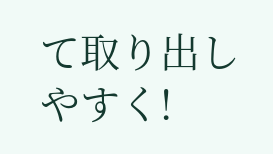て取り出しやすく!